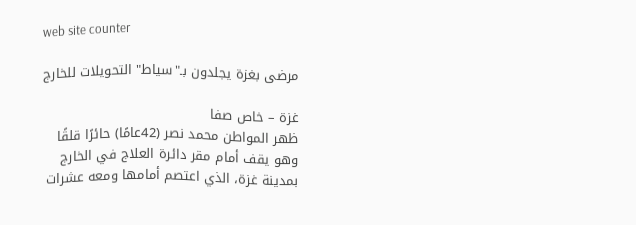web site counter

مرضى بغزة يجلدون بـ"سياط" التحويلات للخارج

غزة – خاص صفا
ظهر المواطن محمد نصر (42عامًا) حائرًا قلقًا وهو يقف أمام مقر دائرة العلاج في الخارج بمدينة غزة، الذي اعتصم أمامها ومعه عشرات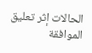الحالات إثر تعليق الموافقة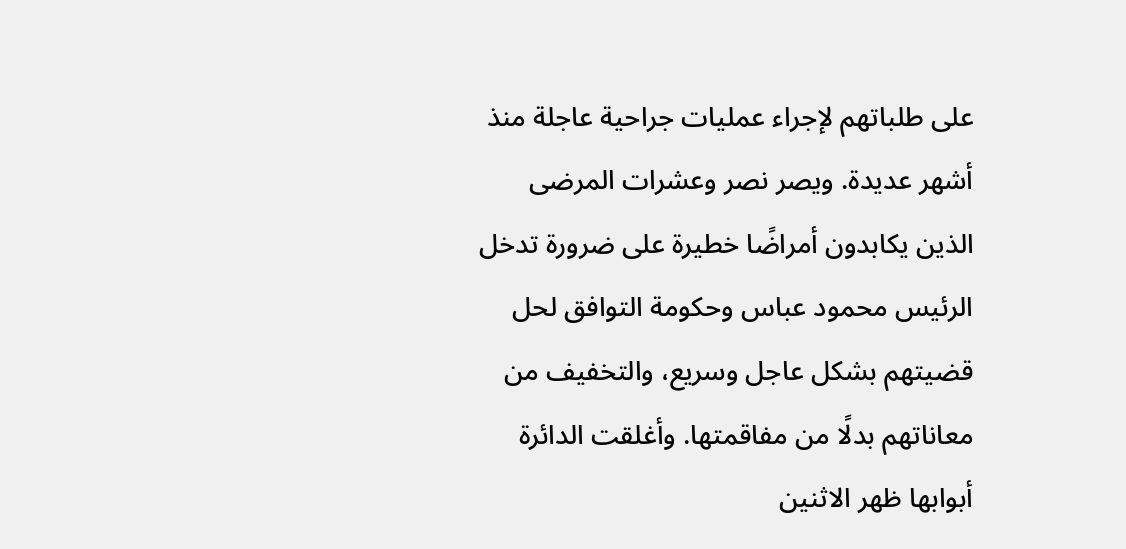على طلباتهم لإجراء عمليات جراحية عاجلة منذ أشهر عديدة. ويصر نصر وعشرات المرضى الذين يكابدون أمراضًا خطيرة على ضرورة تدخل الرئيس محمود عباس وحكومة التوافق لحل قضيتهم بشكل عاجل وسريع، والتخفيف من معاناتهم بدلًا من مفاقمتها. وأغلقت الدائرة أبوابها ظهر الاثنين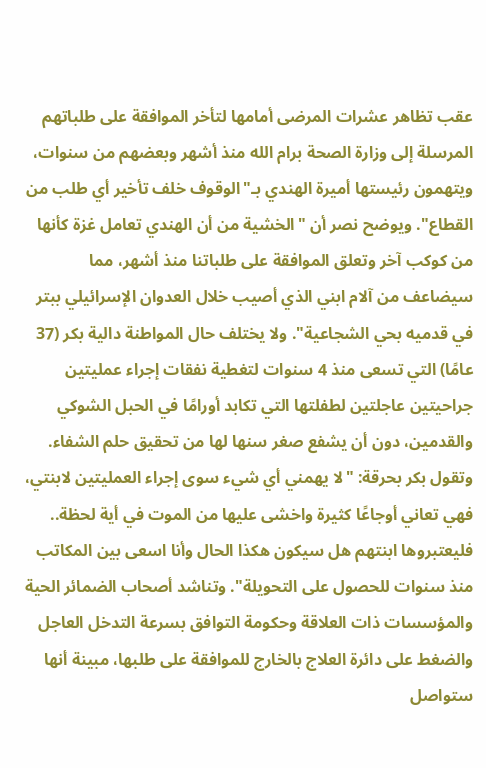عقب تظاهر عشرات المرضى أمامها لتأخر الموافقة على طلباتهم المرسلة إلى وزارة الصحة برام الله منذ أشهر وبعضهم من سنوات، ويتهمون رئيستها أميرة الهندي بـ"الوقوف خلف تأخير أي طلب من القطاع". ويوضح نصر أن "الخشية من أن الهندي تعامل غزة كأنها من كوكب آخر وتعلق الموافقة على طلباتنا منذ أشهر، مما سيضاعف من آلام ابني الذي أصيب خلال العدوان الإسرائيلي ببتر في قدميه بحي الشجاعية". ولا يختلف حال المواطنة دالية بكر (37 عامًا) التي تسعى منذ 4 سنوات لتغطية نفقات إجراء عمليتين جراحيتين عاجلتين لطفلتها التي تكابد أورامًا في الحبل الشوكي والقدمين، دون أن يشفع صغر سنها لها من تحقيق حلم الشفاء. وتقول بكر بحرقة: "لا يهمني أي شيء سوى إجراء العمليتين لابنتي، فهي تعاني أوجاعًا كثيرة واخشى عليها من الموت في أية لحظة.. فليعتبروها ابنتهم هل سيكون هكذا الحال وأنا اسعى بين المكاتب منذ سنوات للحصول على التحويلة". وتناشد أصحاب الضمائر الحية والمؤسسات ذات العلاقة وحكومة التوافق بسرعة التدخل العاجل والضغط على دائرة العلاج بالخارج للموافقة على طلبها، مبينة أنها ستواصل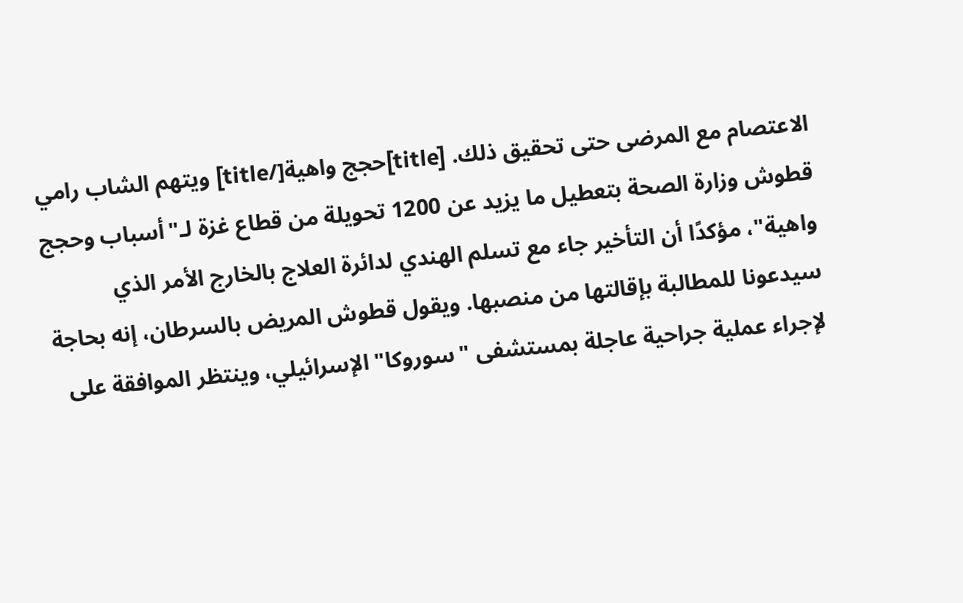الاعتصام مع المرضى حتى تحقيق ذلك. [title]حجج واهية[/title] ويتهم الشاب رامي قطوش وزارة الصحة بتعطيل ما يزيد عن 1200 تحويلة من قطاع غزة لـ"أسباب وحجج واهية"، مؤكدًا أن التأخير جاء مع تسلم الهندي لدائرة العلاج بالخارج الأمر الذي سيدعونا للمطالبة بإقالتها من منصبها. ويقول قطوش المريض بالسرطان، إنه بحاجة لإجراء عملية جراحية عاجلة بمستشفى "سوروكا" الإسرائيلي، وينتظر الموافقة على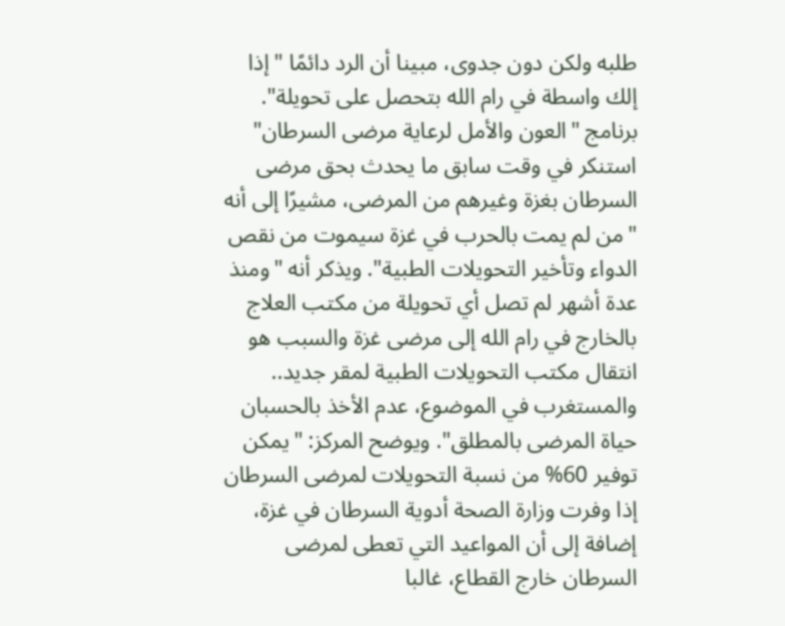طلبه ولكن دون جدوى، مبينا أن الرد دائمًا "إذا إلك واسطة في رام الله بتحصل على تحويلة". برنامج "العون والأمل لرعاية مرضى السرطان" استنكر في وقت سابق ما يحدث بحق مرضى السرطان بغزة وغيرهم من المرضى، مشيرًا إلى أنه "من لم يمت بالحرب في غزة سيموت من نقص الدواء وتأخير التحويلات الطبية". ويذكر أنه "ومنذ عدة أشهر لم تصل أي تحويلة من مكتب العلاج بالخارج في رام الله إلى مرضى غزة والسبب هو انتقال مكتب التحويلات الطبية لمقر جديد.. والمستغرب في الموضوع، عدم الأخذ بالحسبان حياة المرضى بالمطلق". ويوضح المركز: "يمكن توفير 60% من نسبة التحويلات لمرضى السرطان إذا وفرت وزارة الصحة أدوية السرطان في غزة، إضافة إلى أن المواعيد التي تعطى لمرضى السرطان خارج القطاع، غالبا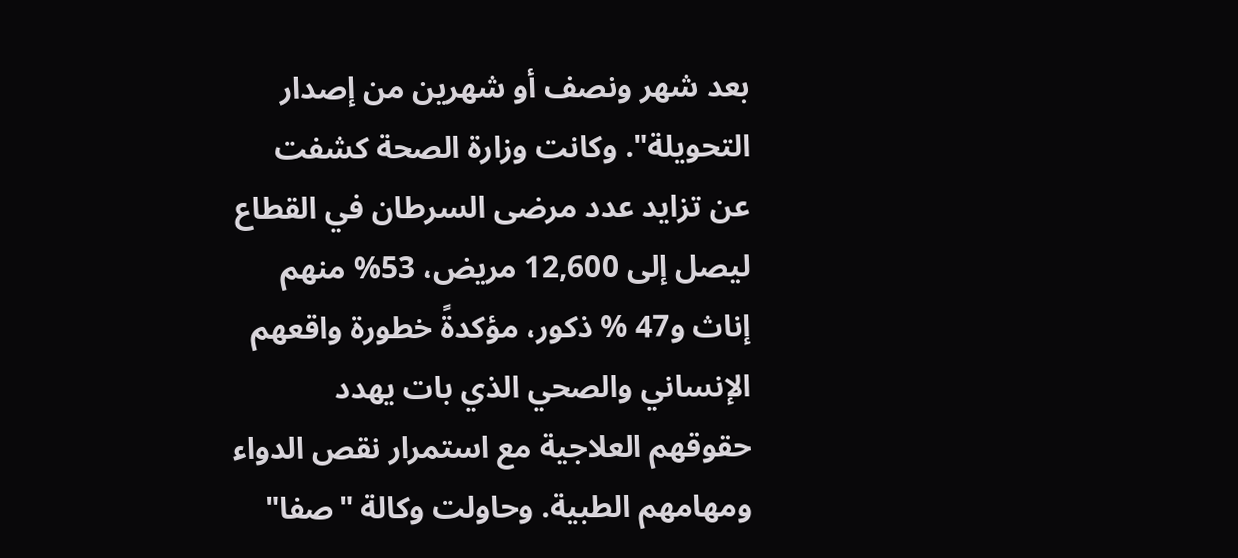بعد شهر ونصف أو شهرين من إصدار التحويلة". وكانت وزارة الصحة كشفت عن تزايد عدد مرضى السرطان في القطاع ليصل إلى 12,600 مريض، 53% منهم إناث و47 % ذكور، مؤكدةً خطورة واقعهم الإنساني والصحي الذي بات يهدد حقوقهم العلاجية مع استمرار نقص الدواء ومهامهم الطبية. وحاولت وكالة "صفا"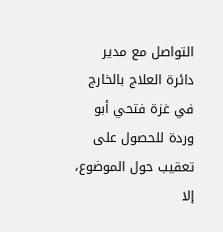التواصل مع مدير دائرة العلاج بالخارج في غزة فتحي أبو وردة للحصول على تعقيب حول الموضوع، إلا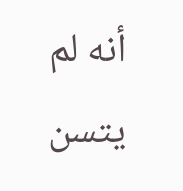أنه لم يتسن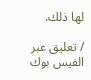لها ذلك.

/ تعليق عبر الفيس بوك